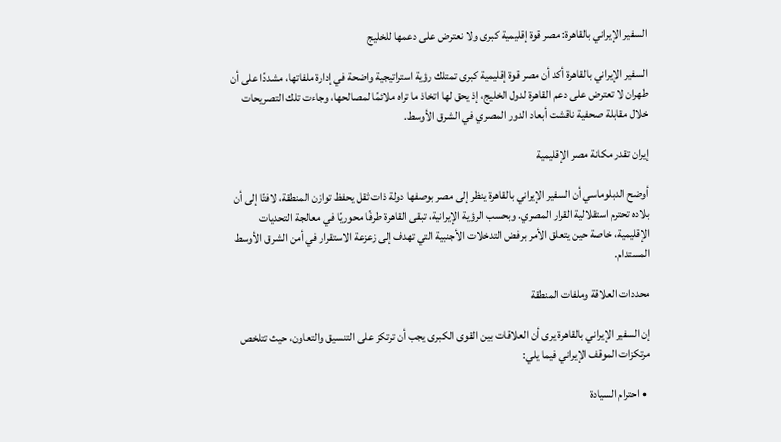السفير الإيراني بالقاهرة: مصر قوة إقليمية كبرى ولا نعترض على دعمها للخليج

السفير الإيراني بالقاهرة أكد أن مصر قوة إقليمية كبرى تمتلك رؤية استراتيجية واضحة في إدارة ملفاتها، مشددًا على أن طهران لا تعترض على دعم القاهرة لدول الخليج، إذ يحق لها اتخاذ ما تراه ملائمًا لمصالحها، وجاءت تلك التصريحات خلال مقابلة صحفية ناقشت أبعاد الدور المصري في الشرق الأوسط.

إيران تقدر مكانة مصر الإقليمية

أوضح الدبلوماسي أن السفير الإيراني بالقاهرة ينظر إلى مصر بوصفها دولة ذات ثقل يحفظ توازن المنطقة، لافتًا إلى أن بلاده تحترم استقلالية القرار المصري. وبحسب الرؤية الإيرانية، تبقى القاهرة طرفًا محوريًا في معالجة التحديات الإقليمية، خاصة حين يتعلق الأمر برفض التدخلات الأجنبية التي تهدف إلى زعزعة الاستقرار في أمن الشرق الأوسط المستدام.

محددات العلاقة وملفات المنطقة

إن السفير الإيراني بالقاهرة يرى أن العلاقات بين القوى الكبرى يجب أن ترتكز على التنسيق والتعاون، حيث تتلخص مرتكزات الموقف الإيراني فيما يلي:

  • احترام السيادة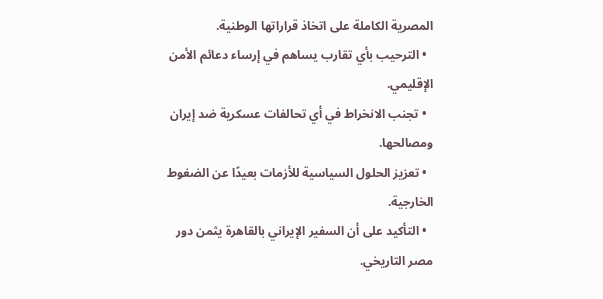المصرية الكاملة على اتخاذ قراراتها الوطنية.
  • الترحيب بأي تقارب يساهم في إرساء دعائم الأمن الإقليمي.
  • تجنب الانخراط في أي تحالفات عسكرية ضد إيران ومصالحها.
  • تعزيز الحلول السياسية للأزمات بعيدًا عن الضغوط الخارجية.
  • التأكيد على أن السفير الإيراني بالقاهرة يثمن دور مصر التاريخي.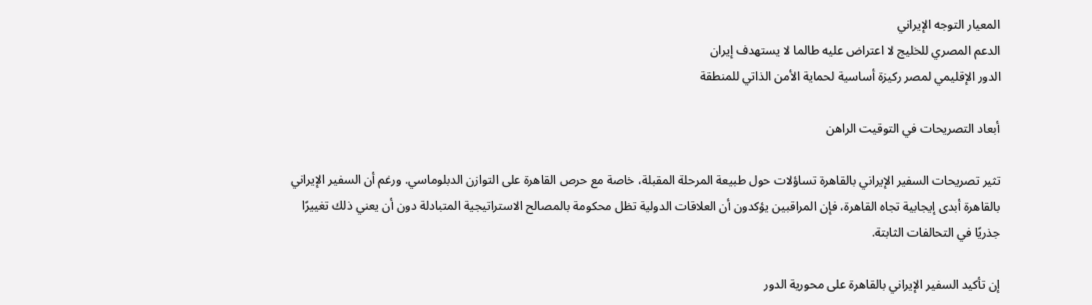المعيار التوجه الإيراني
الدعم المصري للخليج لا اعتراض عليه طالما لا يستهدف إيران
الدور الإقليمي لمصر ركيزة أساسية لحماية الأمن الذاتي للمنطقة

أبعاد التصريحات في التوقيت الراهن

تثير تصريحات السفير الإيراني بالقاهرة تساؤلات حول طبيعة المرحلة المقبلة، خاصة مع حرص القاهرة على التوازن الدبلوماسي. ورغم أن السفير الإيراني بالقاهرة أبدى إيجابية تجاه القاهرة، فإن المراقبين يؤكدون أن العلاقات الدولية تظل محكومة بالمصالح الاستراتيجية المتبادلة دون أن يعني ذلك تغييرًا جذريًا في التحالفات الثابتة.

إن تأكيد السفير الإيراني بالقاهرة على محورية الدور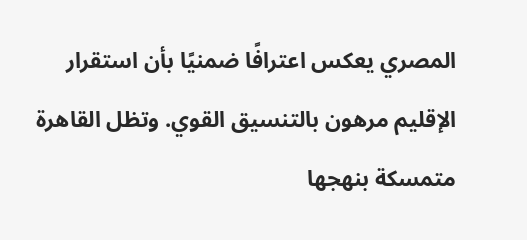المصري يعكس اعترافًا ضمنيًا بأن استقرار الإقليم مرهون بالتنسيق القوي. وتظل القاهرة متمسكة بنهجها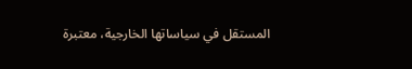المستقل في سياساتها الخارجية، معتبرة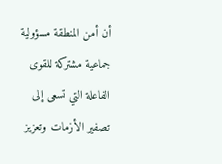أن أمن المنطقة مسؤولية جماعية مشتركة للقوى الفاعلة التي تسعى إلى تصفير الأزمات وتعزيز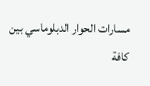مسارات الحوار الدبلوماسي بين كافة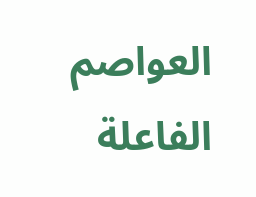العواصم الفاعلة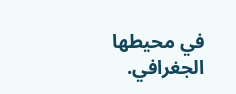في محيطها الجغرافي.